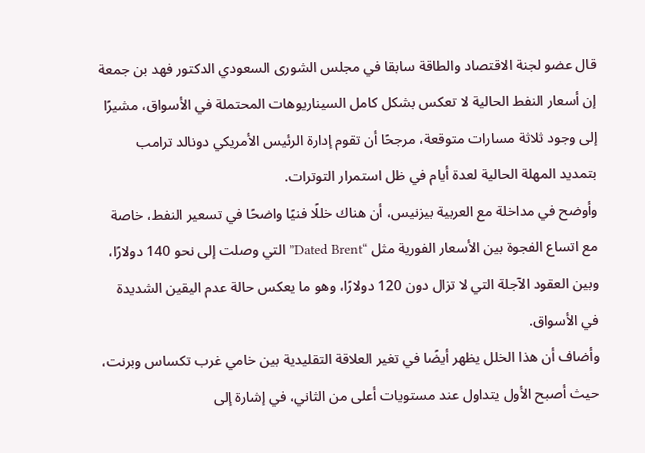قال عضو لجنة الاقتصاد والطاقة سابقا في مجلس الشورى السعودي الدكتور فهد بن جمعة إن أسعار النفط الحالية لا تعكس بشكل كامل السيناريوهات المحتملة في الأسواق، مشيرًا إلى وجود ثلاثة مسارات متوقعة، مرجحًا أن تقوم إدارة الرئيس الأمريكي دونالد ترامب بتمديد المهلة الحالية لعدة أيام في ظل استمرار التوترات.
وأوضح في مداخلة مع العربية بيزنيس، أن هناك خللًا فنيًا واضحًا في تسعير النفط، خاصة مع اتساع الفجوة بين الأسعار الفورية مثل “Dated Brent” التي وصلت إلى نحو 140 دولارًا، وبين العقود الآجلة التي لا تزال دون 120 دولارًا، وهو ما يعكس حالة عدم اليقين الشديدة في الأسواق.
وأضاف أن هذا الخلل يظهر أيضًا في تغير العلاقة التقليدية بين خامي غرب تكساس وبرنت، حيث أصبح الأول يتداول عند مستويات أعلى من الثاني، في إشارة إلى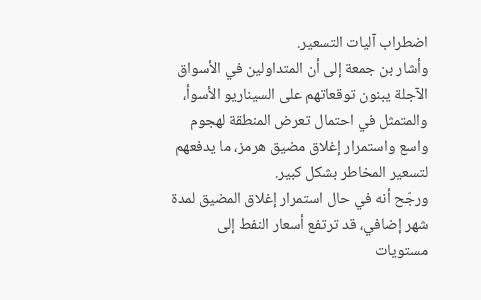اضطراب آليات التسعير.
وأشار بن جمعة إلى أن المتداولين في الأسواق الآجلة يبنون توقعاتهم على السيناريو الأسوأ، والمتمثل في احتمال تعرض المنطقة لهجوم واسع واستمرار إغلاق مضيق هرمز، ما يدفعهم لتسعير المخاطر بشكل كبير.
ورجّح أنه في حال استمرار إغلاق المضيق لمدة شهر إضافي، قد ترتفع أسعار النفط إلى مستويات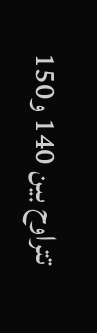تتراوح بين 140 و150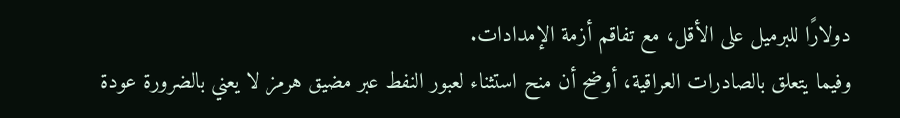دولارًا للبرميل على الأقل، مع تفاقم أزمة الإمدادات.
وفيما يتعلق بالصادرات العراقية، أوضح أن منح استثناء لعبور النفط عبر مضيق هرمز لا يعني بالضرورة عودة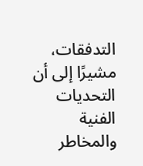التدفقات، مشيرًا إلى أن التحديات الفنية والمخاطر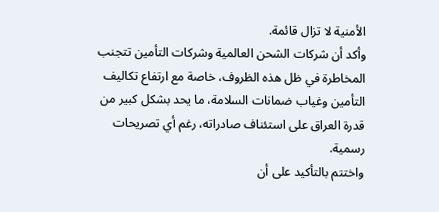الأمنية لا تزال قائمة.
وأكد أن شركات الشحن العالمية وشركات التأمين تتجنب المخاطرة في ظل هذه الظروف، خاصة مع ارتفاع تكاليف التأمين وغياب ضمانات السلامة، ما يحد بشكل كبير من قدرة العراق على استئناف صادراته، رغم أي تصريحات رسمية.
واختتم بالتأكيد على أن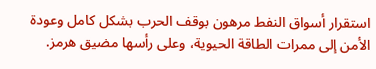استقرار أسواق النفط مرهون بوقف الحرب بشكل كامل وعودة الأمن إلى ممرات الطاقة الحيوية، وعلى رأسها مضيق هرمز.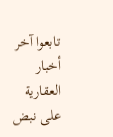تابعوا آخر أخبار العقارية على نبض